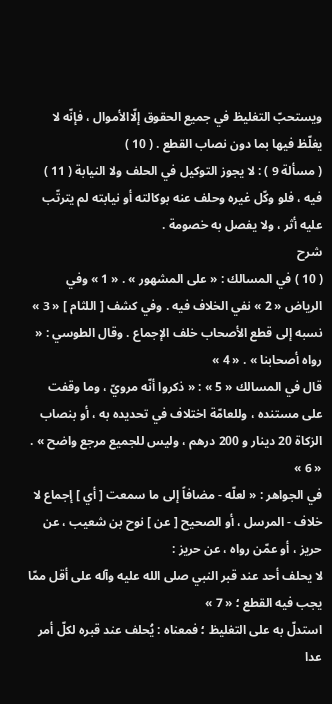ويستحبّ التغليظ في جميع الحقوق إلّاالأموال ، فإنّه لا يغلّظ فيها بما دون نصاب القطع . ( 10 )
( مسألة 9 ) : لا يجوز التوكيل في الحلف ولا النيابة ( 11 ) فيه ، فلو وكّل غيره وحلف عنه بوكالته أو نيابته لم يترتّب عليه أثر ، ولا يفصل به خصومة .
شرح
( 10 ) في المسالك : « على المشهور » . « 1 » وفي الرياض « 2 » نفي الخلاف فيه . وفي كشف [ اللثام ] « 3 » نسبه إلى قطع الأصحاب خلف الإجماع . وقال الطوسي : « رواه أصحابنا » . « 4 »
قال في المسالك « 5 » : « ذكروا أنّه مرويّ ، وما وقفت على مستنده ، وللعامّة اختلاف في تحديده به ، أو بنصاب الزكاة 20 دينار و 200 درهم ، وليس للجميع مرجع واضح » . « 6 »
في الجواهر : « لعلّه - مضافاً إلى ما سمعت [ أي ] إجماع لا خلاف - المرسل ، أو الصحيح [ عن ] نوح بن شعيب ، عن حريز ، أو عمّن رواه ، عن حريز :
لا يحلف أحد عند قبر النبي صلى الله عليه وآله على أقل ممّا يجب فيه القطع ؛ « 7 »
استدلّ به على التغليظ ؛ فمعناه : يُحلف عند قبره لكلّ أمر عدا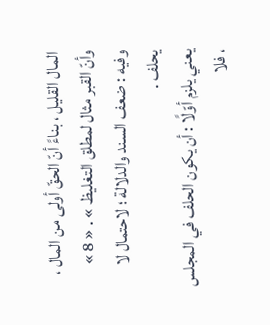المال القليل ، بناءً أنّ الحقّ أولى من المال ، وأنّ القبر مثال لمطلق التغليظ » . « 8 »
وفيه : ضعف السند والدلالة ؛ لاحتمال لا يحلف .
يعني يلزم أوّلًا : أن يكون الحلف في المجلس ، فلا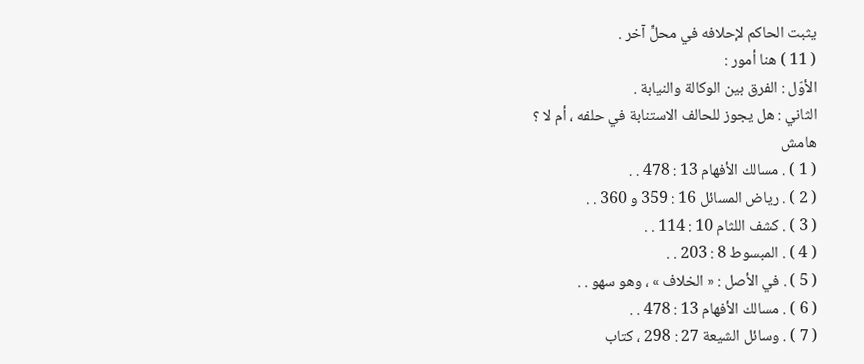يثبت الحاكم لإحلافه في محلٍّ آخر .
( 11 ) هنا أمور :
الأوّل : الفرق بين الوكالة والنيابة .
الثاني : هل يجوز للحالف الاستنابة في حلفه ، أم لا ؟
هامش
( 1 ) . مسالك الأفهام 13 : 478 . .
( 2 ) . رياض المسائل 16 : 359 و 360 . .
( 3 ) . كشف اللثام 10 : 114 . .
( 4 ) . المبسوط 8 : 203 . .
( 5 ) . في الأصل : « الخلاف » ، وهو سهو . .
( 6 ) . مسالك الأفهام 13 : 478 . .
( 7 ) . وسائل الشيعة 27 : 298 ، كتاب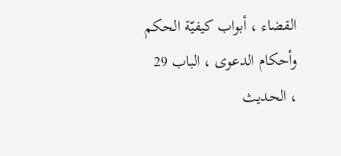القضاء ، أبواب كيفيّة الحكم وأحكام الدعوى ، الباب 29 ، الحديث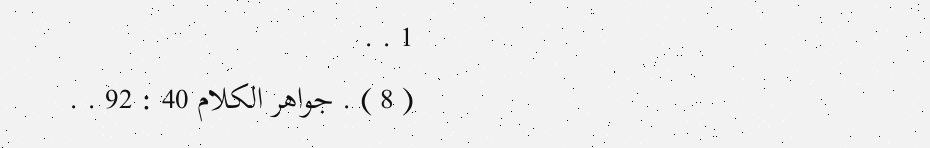1 . .
( 8 ) . جواهر الكلام 40 : 92 . .